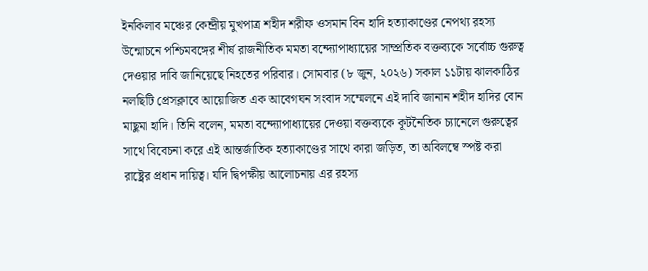ইনকিলাব মঞ্চের কেন্দ্রীয় মুখপাত্র শহীদ শরীফ ওসমান বিন হাদি হত্যাকাণ্ডের নেপথ্য রহস্য উন্মোচনে পশ্চিমবঙ্গের শীর্ষ রাজনীতিক মমতা বন্দ্যোপাধ্যায়ের সাম্প্রতিক বক্তব্যকে সর্বোচ্চ গুরুত্ব দেওয়ার দাবি জানিয়েছে নিহতের পরিবার। সোমবার (৮ জুন, ২০২৬) সকাল ১১টায় ঝালকাঠির নলছিটি প্রেসক্লাবে আয়োজিত এক আবেগঘন সংবাদ সম্মেলনে এই দাবি জানান শহীদ হাদির বোন মাছুমা হাদি। তিনি বলেন, মমতা বন্দ্যোপাধ্যায়ের দেওয়া বক্তব্যকে কূটনৈতিক চ্যানেলে গুরুত্বের সাথে বিবেচনা করে এই আন্তর্জাতিক হত্যাকাণ্ডের সাথে কারা জড়িত, তা অবিলম্বে স্পষ্ট করা রাষ্ট্রের প্রধান দায়িত্ব। যদি দ্বিপক্ষীয় আলোচনায় এর রহস্য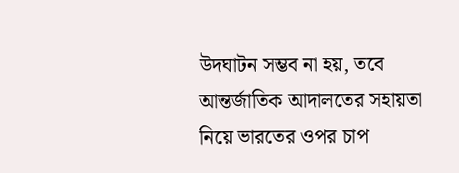উদঘাটন সম্ভব না হয়, তবে আন্তর্জাতিক আদালতের সহায়তা নিয়ে ভারতের ওপর চাপ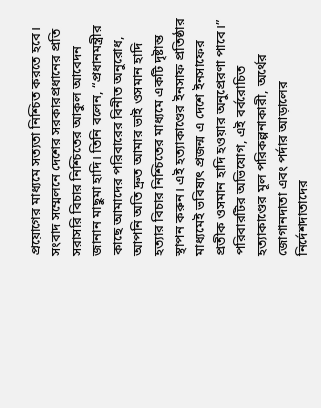প্রয়োগের মাধ্যমে সত্যতা নিশ্চিত করতে হবে।
সংবাদ সম্মেলনে দেশের সরকারপ্রধানের প্রতি সরাসরি বিচার নিশ্চিতের আকুল আবেদন জানান মাছুমা হাদি। তিনি বলেন, “প্রধানমন্ত্রীর কাছে আমাদের পরিবারের বিনীত অনুরোধ, আপনি অতি দ্রুত আমার ভাই ওসমান হাদি হত্যার বিচার নিশ্চিতের মাধ্যমে একটি দৃষ্টান্ত স্থাপন করুন। এই হত্যাকাণ্ডের ইনসাফ প্রতিষ্ঠার মাধ্যমেই ভবিষ্যৎ প্রজন্ম এ দেশে ইনসাফের প্রতীক ওসমান হাদি হওয়ার অনুপ্রেরণা পাবে।” পরিবারটির অভিযোগ, এই বর্বরোচিত হত্যাকাণ্ডের মূল পরিকল্পনাকারী, অর্থের জোগানদাতা এবং পর্দার আড়ালের নির্দেশদাতাদের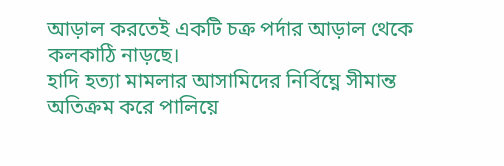আড়াল করতেই একটি চক্র পর্দার আড়াল থেকে কলকাঠি নাড়ছে।
হাদি হত্যা মামলার আসামিদের নির্বিঘ্নে সীমান্ত অতিক্রম করে পালিয়ে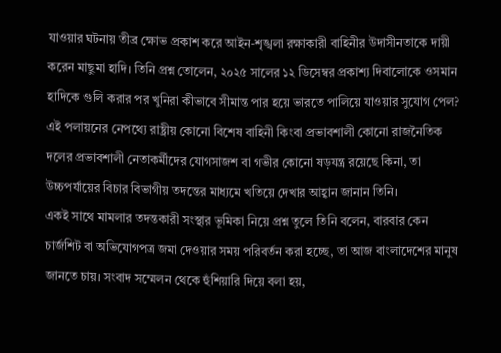যাওয়ার ঘটনায় তীব্র ক্ষোভ প্রকাশ করে আইন-শৃঙ্খলা রক্ষাকারী বাহিনীর উদাসীনতাকে দায়ী করেন মাছুমা হাদি। তিনি প্রশ্ন তোলেন, ২০২৫ সালের ১২ ডিসেম্বর প্রকাশ্য দিবালোকে ওসমান হাদিকে গুলি করার পর খুনিরা কীভাবে সীমান্ত পার হয়ে ভারতে পালিয়ে যাওয়ার সুযোগ পেল? এই পলায়নের নেপথ্যে রাষ্ট্রীয় কোনো বিশেষ বাহিনী কিংবা প্রভাবশালী কোনো রাজনৈতিক দলের প্রভাবশালী নেতাকর্মীদের যোগসাজশ বা গভীর কোনো ষড়যন্ত্র রয়েছে কিনা, তা উচ্চপর্যায়ের বিচার বিভাগীয় তদন্তের মাধ্যমে খতিয়ে দেখার আহ্বান জানান তিনি।
একই সাথে মামলার তদন্তকারী সংস্থার ভূমিকা নিয়ে প্রশ্ন তুলে তিনি বলেন, বারবার কেন চার্জশিট বা অভিযোগপত্র জমা দেওয়ার সময় পরিবর্তন করা হচ্ছে, তা আজ বাংলাদেশের মানুষ জানতে চায়। সংবাদ সম্মেলন থেকে হুঁশিয়ারি দিয়ে বলা হয়,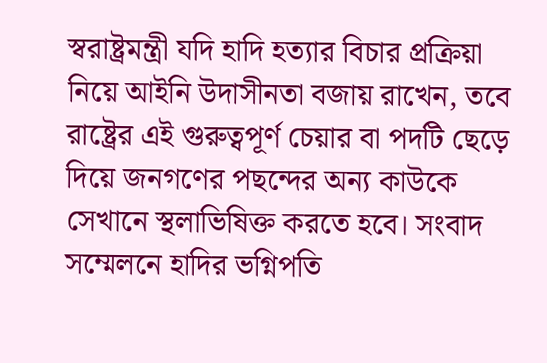স্বরাষ্ট্রমন্ত্রী যদি হাদি হত্যার বিচার প্রক্রিয়া নিয়ে আইনি উদাসীনতা বজায় রাখেন, তবে রাষ্ট্রের এই গুরুত্বপূর্ণ চেয়ার বা পদটি ছেড়ে দিয়ে জনগণের পছন্দের অন্য কাউকে সেখানে স্থলাভিষিক্ত করতে হবে। সংবাদ সম্মেলনে হাদির ভগ্নিপতি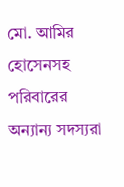মো. আমির হোসেনসহ পরিবারের অন্যান্য সদস্যরা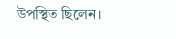উপস্থিত ছিলেন।